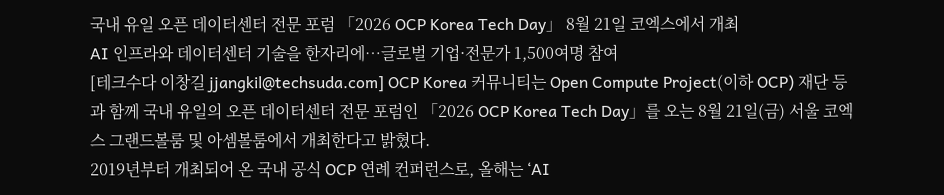국내 유일 오픈 데이터센터 전문 포럼 「2026 OCP Korea Tech Day」 8월 21일 코엑스에서 개최
AI 인프라와 데이터센터 기술을 한자리에…글로벌 기업·전문가 1,500여명 참여
[테크수다 이창길 jjangkil@techsuda.com] OCP Korea 커뮤니티는 Open Compute Project(이하 OCP) 재단 등과 함께 국내 유일의 오픈 데이터센터 전문 포럼인 「2026 OCP Korea Tech Day」를 오는 8월 21일(금) 서울 코엑스 그랜드볼룸 및 아셈볼룸에서 개최한다고 밝혔다.
2019년부터 개최되어 온 국내 공식 OCP 연례 컨퍼런스로, 올해는 ‘AI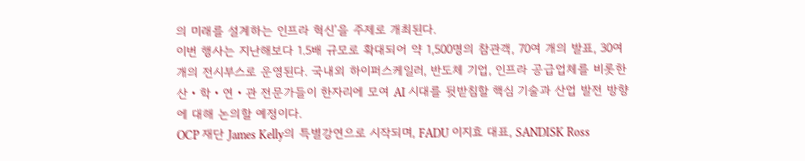의 미래를 설계하는 인프라 혁신’을 주제로 개최된다.
이번 행사는 지난해보다 1.5배 규모로 확대되어 약 1,500명의 참관객, 70여 개의 발표, 30여 개의 전시부스로 운영된다. 국내외 하이퍼스케일러, 반도체 기업, 인프라 공급업체를 비롯한 산‧학‧연‧관 전문가들이 한자리에 모여 AI 시대를 뒷받침할 핵심 기술과 산업 발전 방향에 대해 논의할 예정이다.
OCP 재단 James Kelly의 특별강연으로 시작되며, FADU 이지효 대표, SANDISK Ross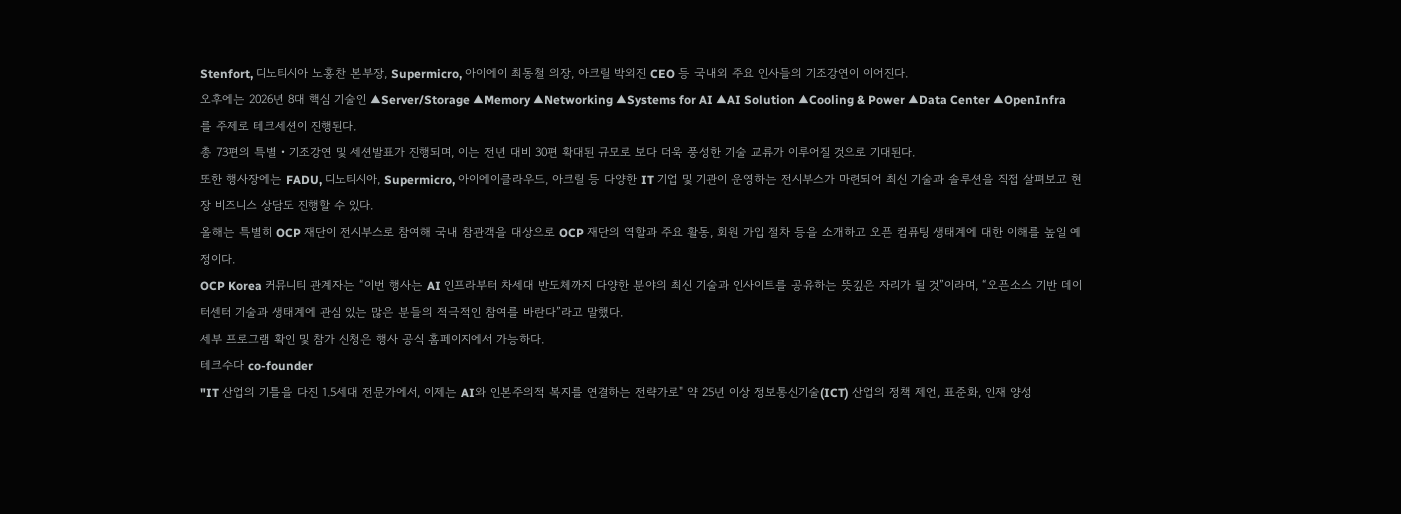Stenfort, 디노티시아 노홍찬 본부장, Supermicro, 아이에이 최동철 의장, 아크릴 박외진 CEO 등 국내외 주요 인사들의 기조강연이 이어진다.
오후에는 2026년 8대 핵심 기술인 ▲Server/Storage ▲Memory ▲Networking ▲Systems for AI ▲AI Solution ▲Cooling & Power ▲Data Center ▲OpenInfra를 주제로 테크세션이 진행된다.
총 73편의 특별‧기조강연 및 세션발표가 진행되며, 이는 전년 대비 30편 확대된 규모로 보다 더욱 풍성한 기술 교류가 이루어질 것으로 기대된다.
또한 행사장에는 FADU, 디노티시아, Supermicro, 아이에이클라우드, 아크릴 등 다양한 IT 기업 및 기관이 운영하는 전시부스가 마련되어 최신 기술과 솔루션을 직접 살펴보고 현장 비즈니스 상담도 진행할 수 있다.
올해는 특별히 OCP 재단이 전시부스로 참여해 국내 참관객을 대상으로 OCP 재단의 역할과 주요 활동, 회원 가입 절차 등을 소개하고 오픈 컴퓨팅 생태계에 대한 이해를 높일 예정이다.
OCP Korea 커뮤니티 관계자는 “이번 행사는 AI 인프라부터 차세대 반도체까지 다양한 분야의 최신 기술과 인사이트를 공유하는 뜻깊은 자리가 될 것”이라며, “오픈소스 기반 데이터센터 기술과 생태계에 관심 있는 많은 분들의 적극적인 참여를 바란다”라고 말했다.
세부 프로그램 확인 및 참가 신청은 행사 공식 홈페이지에서 가능하다.
테크수다 co-founder
"IT 산업의 기틀을 다진 1.5세대 전문가에서, 이제는 AI와 인본주의적 복지를 연결하는 전략가로" 약 25년 이상 정보통신기술(ICT) 산업의 정책 제언, 표준화, 인재 양성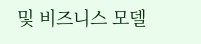및 비즈니스 모델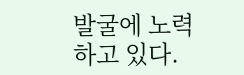발굴에 노력하고 있다.